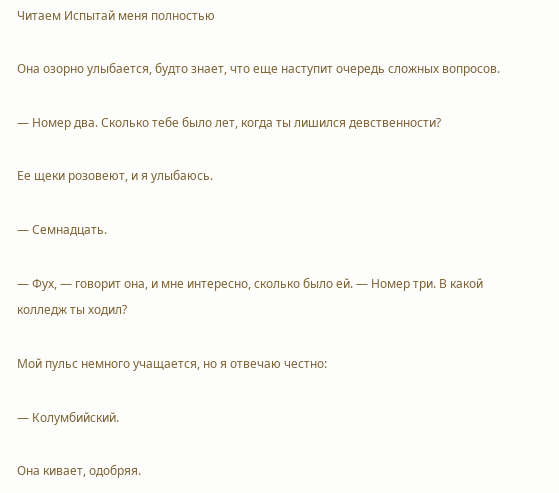Читаем Испытай меня полностью

Она озорно улыбается, будто знает, что еще наступит очередь сложных вопросов.

— Номер два. Сколько тебе было лет, когда ты лишился девственности?

Ее щеки розовеют, и я улыбаюсь.

— Семнадцать.

— Фух, — говорит она, и мне интересно, сколько было ей. — Номер три. В какой колледж ты ходил?

Мой пульс немного учащается, но я отвечаю честно:

— Колумбийский.

Она кивает, одобряя.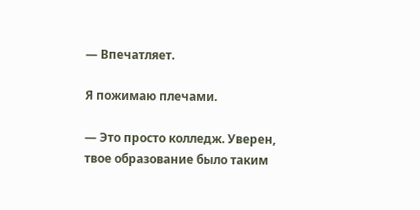— Впечатляет.

Я пожимаю плечами.

— Это просто колледж. Уверен, твое образование было таким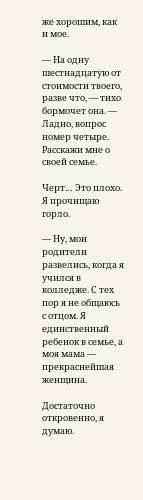же хорошим, как и мое.

— На одну шестнадцатую от стоимости твоего, разве что, — тихо бормочет она. — Ладно, вопрос номер четыре. Расскажи мне о своей семье.

Черт… Это плохо. Я прочищаю горло.

— Ну, мои родители развелись, когда я учился в колледже. С тех пор я не общаюсь с отцом. Я единственный ребенок в семье, а моя мама — прекраснейшая женщина.

Достаточно откровенно, я думаю.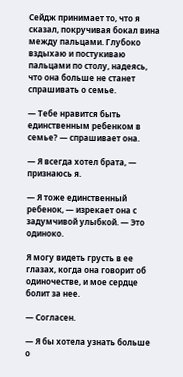Сейдж принимает то, что я сказал, покручивая бокал вина между пальцами. Глубоко вздыхаю и постукиваю пальцами по столу, надеясь, что она больше не станет спрашивать о семье.

— Тебе нравится быть единственным ребенком в семье? — спрашивает она.

— Я всегда хотел брата, — признаюсь я.

— Я тоже единственный ребенок, — изрекает она с задумчивой улыбкой. — Это одиноко.

Я могу видеть грусть в ее глазах, когда она говорит об одиночестве, и мое сердце болит за нее.

— Согласен.

— Я бы хотела узнать больше о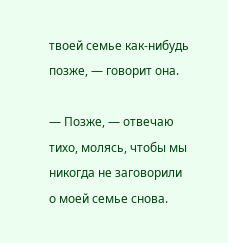твоей семье как-нибудь позже, — говорит она.

— Позже, — отвечаю тихо, молясь, чтобы мы никогда не заговорили о моей семье снова.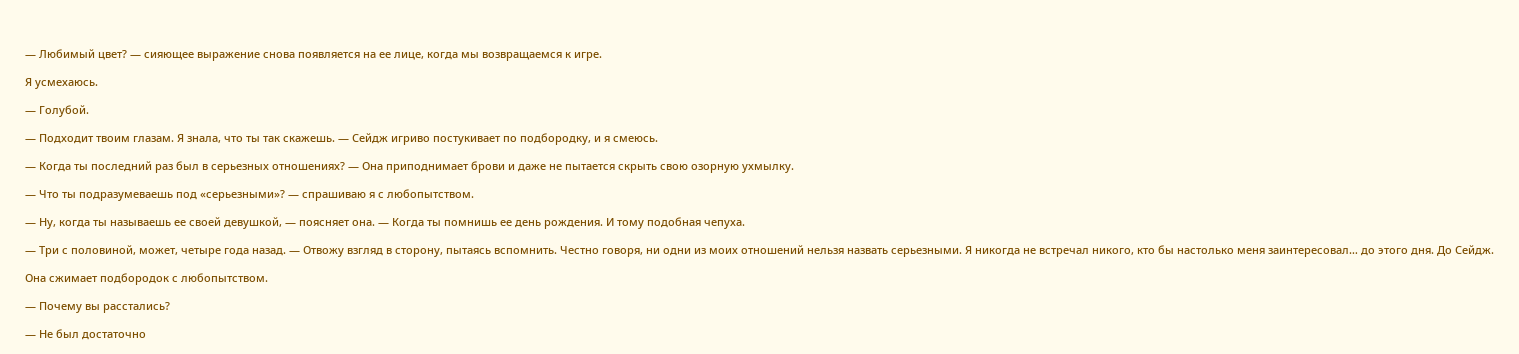— Любимый цвет? — сияющее выражение снова появляется на ее лице, когда мы возвращаемся к игре.

Я усмехаюсь.

— Голубой.

— Подходит твоим глазам. Я знала, что ты так скажешь. — Сейдж игриво постукивает по подбородку, и я смеюсь.

— Когда ты последний раз был в серьезных отношениях? — Она приподнимает брови и даже не пытается скрыть свою озорную ухмылку.

— Что ты подразумеваешь под «серьезными»? — спрашиваю я с любопытством.

— Ну, когда ты называешь ее своей девушкой, — поясняет она. — Когда ты помнишь ее день рождения. И тому подобная чепуха.

— Три с половиной, может, четыре года назад. — Отвожу взгляд в сторону, пытаясь вспомнить. Честно говоря, ни одни из моих отношений нельзя назвать серьезными. Я никогда не встречал никого, кто бы настолько меня заинтересовал… до этого дня. До Сейдж.

Она сжимает подбородок с любопытством.

— Почему вы расстались?

— Не был достаточно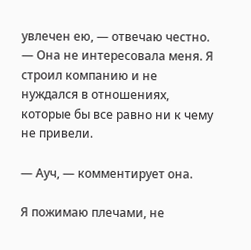увлечен ею, — отвечаю честно. — Она не интересовала меня. Я строил компанию и не нуждался в отношениях, которые бы все равно ни к чему не привели.

— Ауч, — комментирует она.

Я пожимаю плечами, не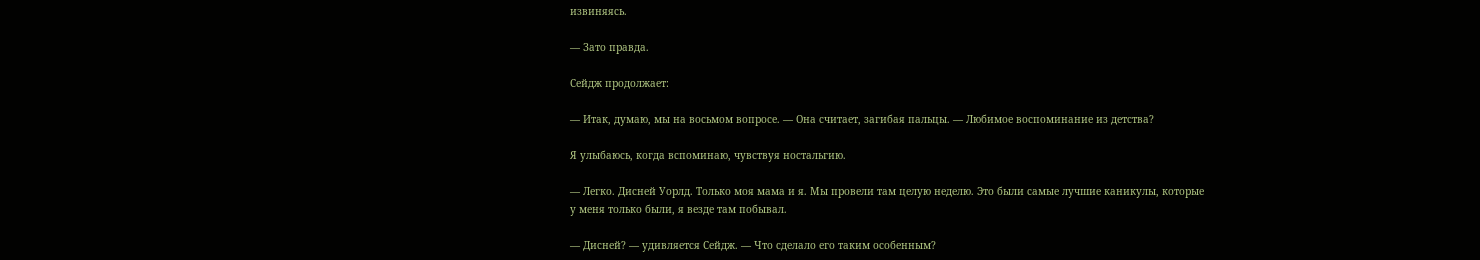извиняясь.

— Зато правда.

Сейдж продолжает:

— Итак, думаю, мы на восьмом вопросе. — Она считает, загибая пальцы. — Любимое воспоминание из детства?

Я улыбаюсь, когда вспоминаю, чувствуя ностальгию.

— Легко. Дисней Уорлд. Только моя мама и я. Мы провели там целую неделю. Это были самые лучшие каникулы, которые у меня только были, я везде там побывал.

— Дисней? — удивляется Сейдж. — Что сделало его таким особенным?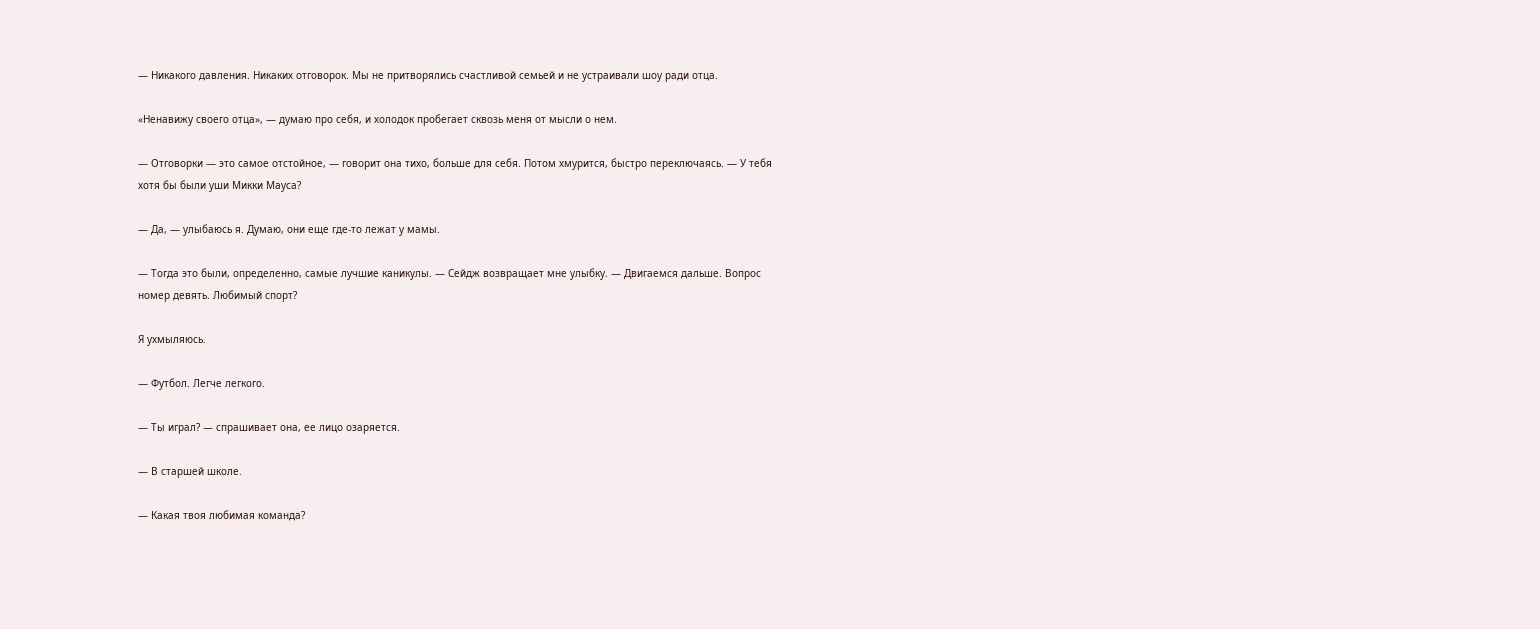— Никакого давления. Никаких отговорок. Мы не притворялись счастливой семьей и не устраивали шоу ради отца.

«Ненавижу своего отца», — думаю про себя, и холодок пробегает сквозь меня от мысли о нем.

— Отговорки — это самое отстойное, — говорит она тихо, больше для себя. Потом хмурится, быстро переключаясь. — У тебя хотя бы были уши Микки Мауса?

— Да, — улыбаюсь я. Думаю, они еще где-то лежат у мамы.

— Тогда это были, определенно, самые лучшие каникулы. — Сейдж возвращает мне улыбку. — Двигаемся дальше. Вопрос номер девять. Любимый спорт?

Я ухмыляюсь.

— Футбол. Легче легкого.

— Ты играл? — спрашивает она, ее лицо озаряется.

— В старшей школе.

— Какая твоя любимая команда?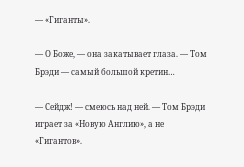— «Гиганты».

— О Боже, — она закатывает глаза. — Том Брэди — самый большой кретин…

— Сейдж! — смеюсь над ней. — Том Брэди играет за «Новую Англию», а не «Гигантов».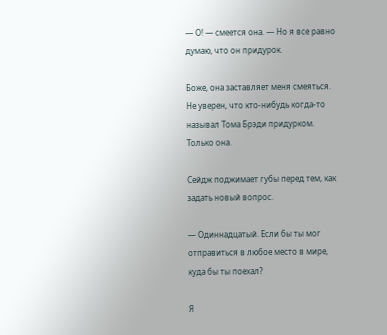— О! — смеется она. — Но я все равно думаю, что он придурок.

Боже, она заставляет меня смеяться. Не уверен, что кто-нибудь когда-то называл Тома Брэди придурком. Только она.

Сейдж поджимает губы перед тем, как задать новый вопрос.

— Одиннадцатый. Если бы ты мог отправиться в любое место в мире, куда бы ты поехал?

Я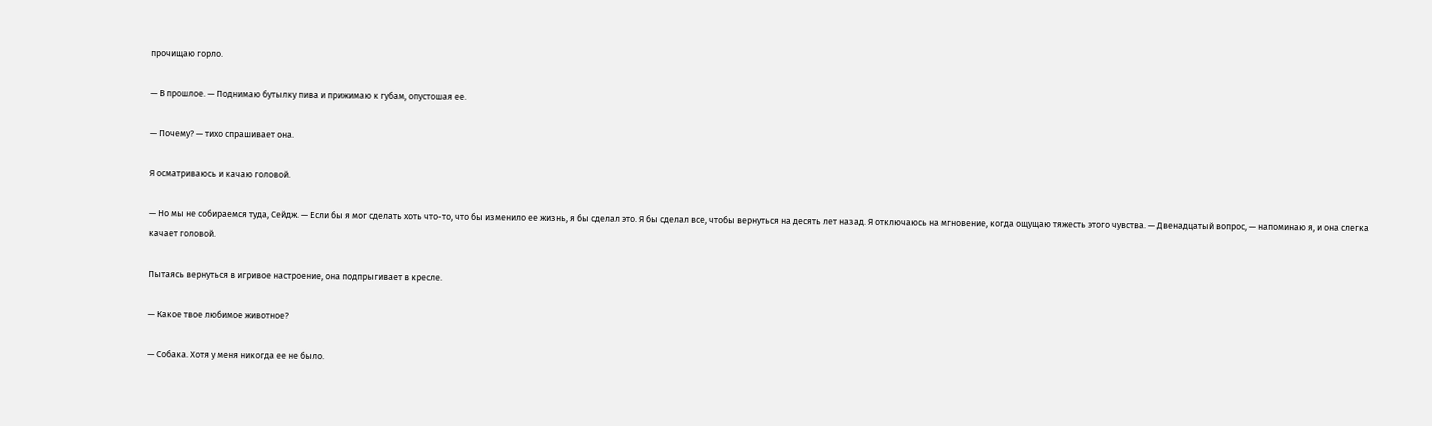прочищаю горло.

— В прошлое. — Поднимаю бутылку пива и прижимаю к губам, опустошая ее.

— Почему? — тихо спрашивает она.

Я осматриваюсь и качаю головой.

— Но мы не собираемся туда, Сейдж. — Если бы я мог сделать хоть что-то, что бы изменило ее жизнь, я бы сделал это. Я бы сделал все, чтобы вернуться на десять лет назад. Я отключаюсь на мгновение, когда ощущаю тяжесть этого чувства. — Двенадцатый вопрос, — напоминаю я, и она слегка качает головой.

Пытаясь вернуться в игривое настроение, она подпрыгивает в кресле.

— Какое твое любимое животное?

— Собака. Хотя у меня никогда ее не было.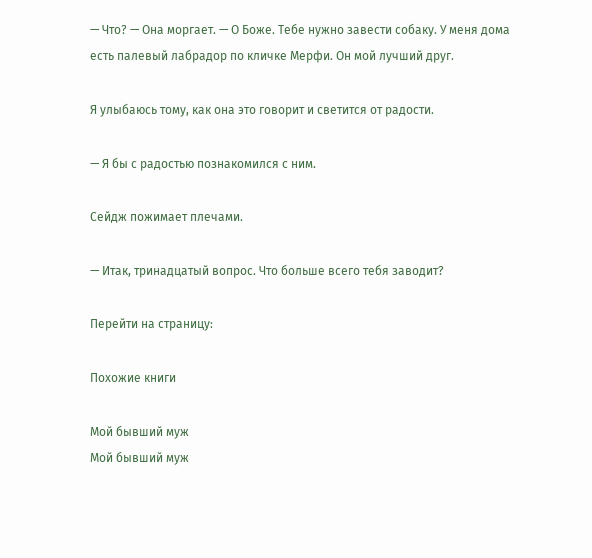— Что? — Она моргает. — О Боже. Тебе нужно завести собаку. У меня дома есть палевый лабрадор по кличке Мерфи. Он мой лучший друг.

Я улыбаюсь тому, как она это говорит и светится от радости.

— Я бы с радостью познакомился с ним.

Сейдж пожимает плечами.

— Итак, тринадцатый вопрос. Что больше всего тебя заводит?

Перейти на страницу:

Похожие книги

Мой бывший муж
Мой бывший муж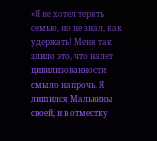«Я не хотел терять семью, но не знал, как удержать! Меня так злило это, что налет цивилизованности смыло напрочь. Я лишился Мальвины своей, и в отместку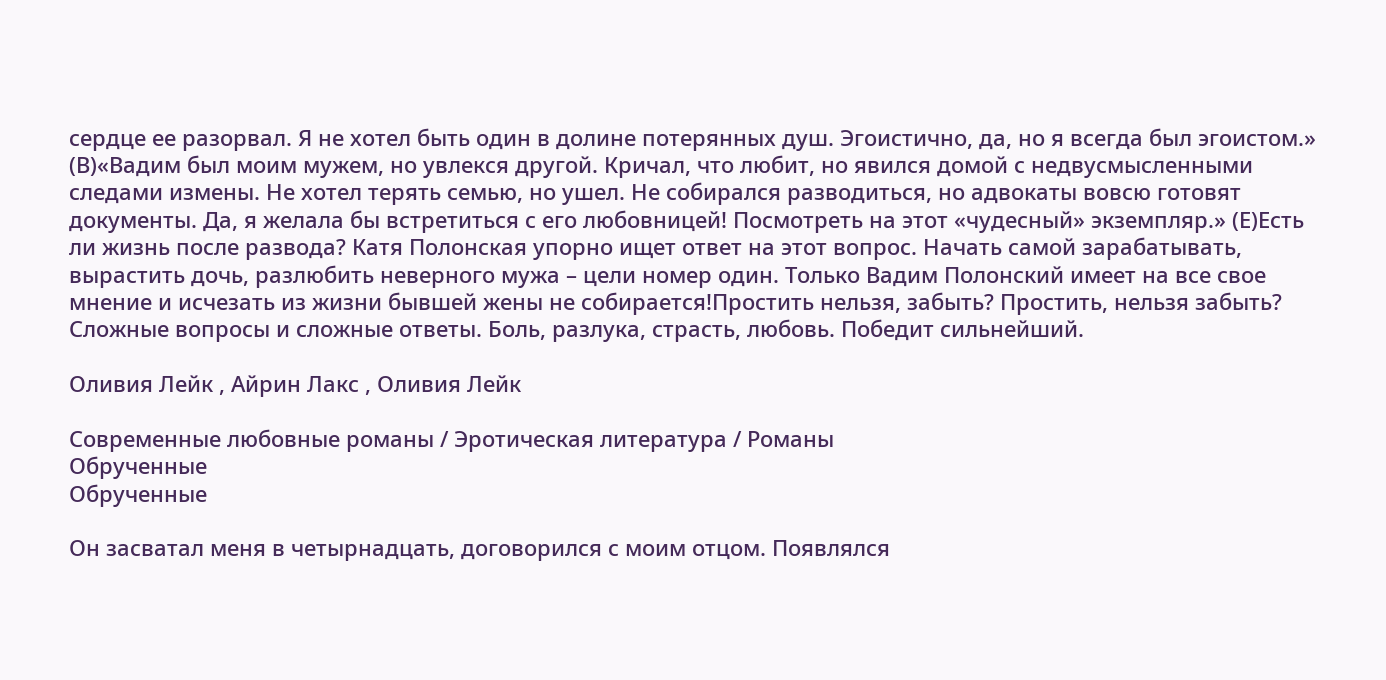сердце ее разорвал. Я не хотел быть один в долине потерянных душ. Эгоистично, да, но я всегда был эгоистом.» (В)«Вадим был моим мужем, но увлекся другой. Кричал, что любит, но явился домой с недвусмысленными следами измены. Не хотел терять семью, но ушел. Не собирался разводиться, но адвокаты вовсю готовят документы. Да, я желала бы встретиться с его любовницей! Посмотреть на этот «чудесный» экземпляр.» (Е)Есть ли жизнь после развода? Катя Полонская упорно ищет ответ на этот вопрос. Начать самой зарабатывать, вырастить дочь, разлюбить неверного мужа – цели номер один. Только Вадим Полонский имеет на все свое мнение и исчезать из жизни бывшей жены не собирается!Простить нельзя, забыть? Простить, нельзя забыть? Сложные вопросы и сложные ответы. Боль, разлука, страсть, любовь. Победит сильнейший.

Оливия Лейк , Айрин Лакс , Оливия Лейк

Современные любовные романы / Эротическая литература / Романы
Обрученные
Обрученные

Он засватал меня в четырнадцать, договорился с моим отцом. Появлялся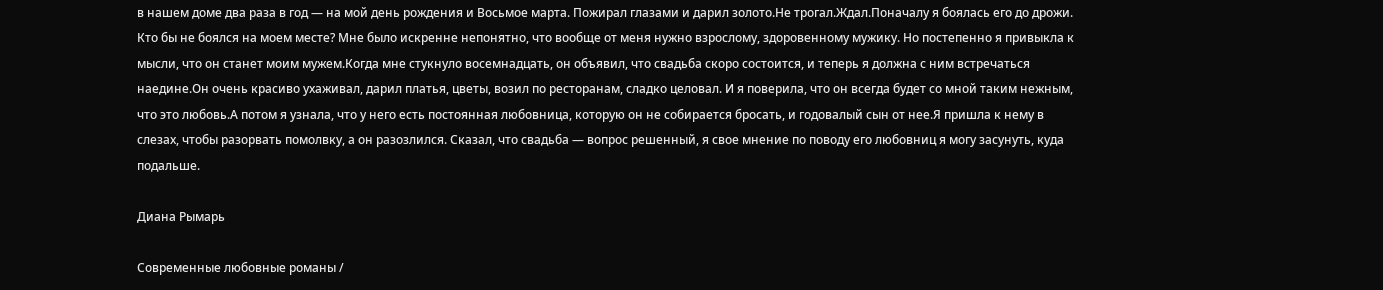в нашем доме два раза в год — на мой день рождения и Восьмое марта. Пожирал глазами и дарил золото.Не трогал.Ждал.Поначалу я боялась его до дрожи. Кто бы не боялся на моем месте? Мне было искренне непонятно, что вообще от меня нужно взрослому, здоровенному мужику. Но постепенно я привыкла к мысли, что он станет моим мужем.Когда мне стукнуло восемнадцать, он объявил, что свадьба скоро состоится, и теперь я должна с ним встречаться наедине.Он очень красиво ухаживал, дарил платья, цветы, возил по ресторанам, сладко целовал. И я поверила, что он всегда будет со мной таким нежным, что это любовь.А потом я узнала, что у него есть постоянная любовница, которую он не собирается бросать, и годовалый сын от нее.Я пришла к нему в слезах, чтобы разорвать помолвку, а он разозлился. Сказал, что свадьба — вопрос решенный, я свое мнение по поводу его любовниц я могу засунуть, куда подальше.

Диана Рымарь

Современные любовные романы /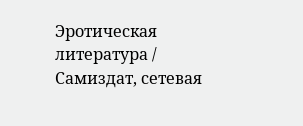Эротическая литература / Самиздат, сетевая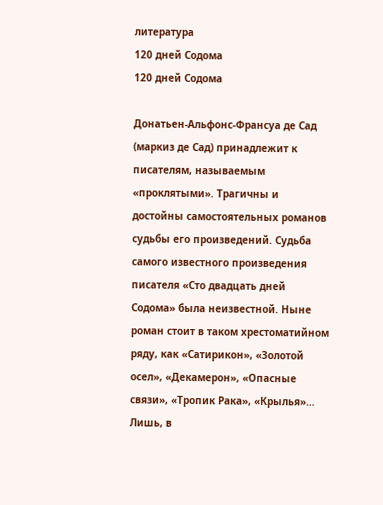литература
120 дней Содома
120 дней Содома

Донатьен-Альфонс-Франсуа де Сад (маркиз де Сад) принадлежит к писателям, называемым «проклятыми». Трагичны и достойны самостоятельных романов судьбы его произведений. Судьба самого известного произведения писателя «Сто двадцать дней Содома» была неизвестной. Ныне роман стоит в таком хрестоматийном ряду, как «Сатирикон», «Золотой осел», «Декамерон», «Опасные связи», «Тропик Рака», «Крылья»… Лишь, в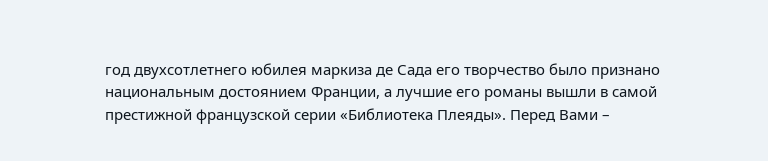год двухсотлетнего юбилея маркиза де Сада его творчество было признано национальным достоянием Франции, а лучшие его романы вышли в самой престижной французской серии «Библиотека Плеяды». Перед Вами –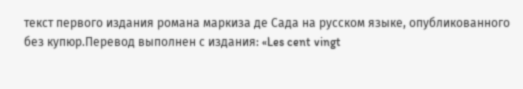текст первого издания романа маркиза де Сада на русском языке, опубликованного без купюр.Перевод выполнен с издания: «Les cent vingt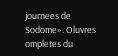journees de Sodome». Oluvres ompletes du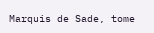Marquis de Sade, tome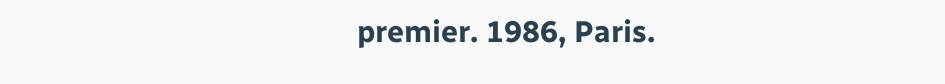premier. 1986, Paris.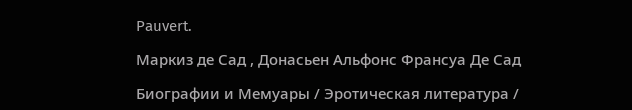Pauvert.

Маркиз де Сад , Донасьен Альфонс Франсуа Де Сад

Биографии и Мемуары / Эротическая литература /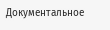Документальное